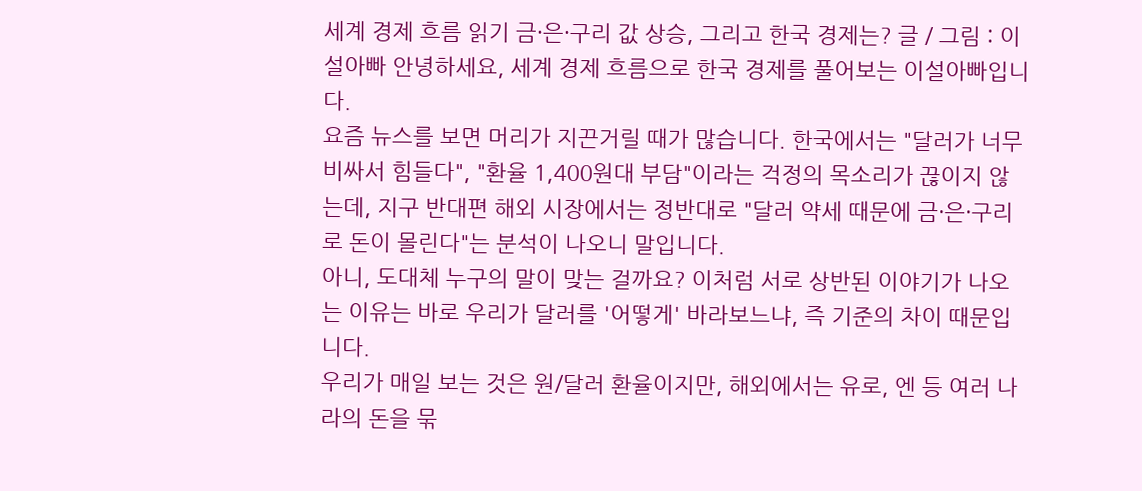세계 경제 흐름 읽기 금·은·구리 값 상승, 그리고 한국 경제는? 글 / 그림 : 이설아빠 안녕하세요, 세계 경제 흐름으로 한국 경제를 풀어보는 이설아빠입니다.
요즘 뉴스를 보면 머리가 지끈거릴 때가 많습니다. 한국에서는 "달러가 너무 비싸서 힘들다", "환율 1,400원대 부담"이라는 걱정의 목소리가 끊이지 않는데, 지구 반대편 해외 시장에서는 정반대로 "달러 약세 때문에 금·은·구리로 돈이 몰린다"는 분석이 나오니 말입니다.
아니, 도대체 누구의 말이 맞는 걸까요? 이처럼 서로 상반된 이야기가 나오는 이유는 바로 우리가 달러를 '어떻게' 바라보느냐, 즉 기준의 차이 때문입니다.
우리가 매일 보는 것은 원/달러 환율이지만, 해외에서는 유로, 엔 등 여러 나라의 돈을 묶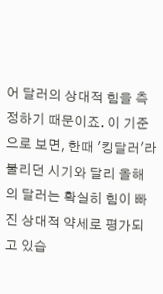어 달러의 상대적 힘을 측정하기 때문이죠. 이 기준으로 보면, 한때 '킹달러'라 불리던 시기와 달리 올해의 달러는 확실히 힘이 빠진 상대적 약세로 평가되고 있습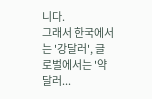니다.
그래서 한국에서는 '강달러', 글로벌에서는 '약달러...